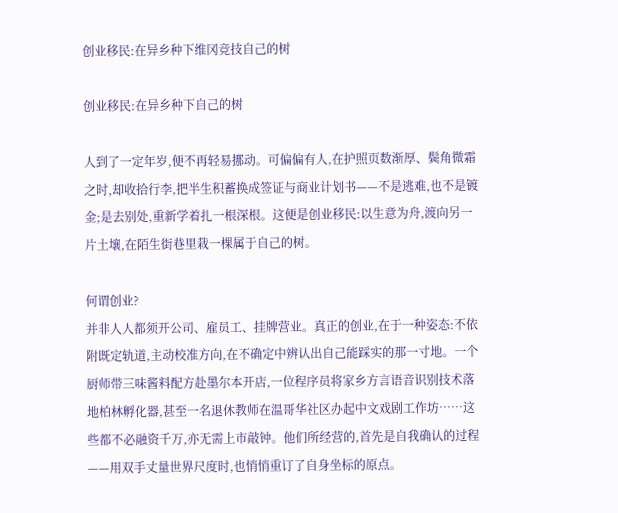创业移民:在异乡种下维冈竞技自己的树

创业移民:在异乡种下自己的树

人到了一定年岁,便不再轻易挪动。可偏偏有人,在护照页数渐厚、鬓角微霜之时,却收拾行李,把半生积蓄换成签证与商业计划书——不是逃难,也不是镀金;是去别处,重新学着扎一根深根。这便是创业移民:以生意为舟,渡向另一片土壤,在陌生街巷里栽一棵属于自己的树。

何谓创业?
并非人人都须开公司、雇员工、挂牌营业。真正的创业,在于一种姿态:不依附既定轨道,主动校准方向,在不确定中辨认出自己能踩实的那一寸地。一个厨师带三味酱料配方赴墨尔本开店,一位程序员将家乡方言语音识别技术落地柏林孵化器,甚至一名退休教师在温哥华社区办起中文戏剧工作坊……这些都不必融资千万,亦无需上市敲钟。他们所经营的,首先是自我确认的过程——用双手丈量世界尺度时,也悄悄重订了自身坐标的原点。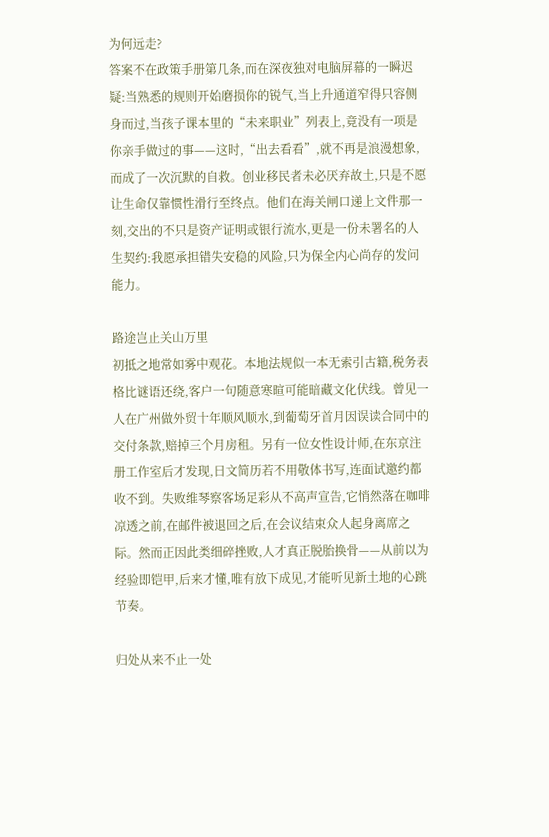为何远走?
答案不在政策手册第几条,而在深夜独对电脑屏幕的一瞬迟疑:当熟悉的规则开始磨损你的锐气,当上升通道窄得只容侧身而过,当孩子课本里的“未来职业”列表上,竟没有一项是你亲手做过的事——这时,“出去看看”,就不再是浪漫想象,而成了一次沉默的自救。创业移民者未必厌弃故土,只是不愿让生命仅靠惯性滑行至终点。他们在海关闸口递上文件那一刻,交出的不只是资产证明或银行流水,更是一份未署名的人生契约:我愿承担错失安稳的风险,只为保全内心尚存的发问能力。

路途岂止关山万里
初抵之地常如雾中观花。本地法规似一本无索引古籍,税务表格比谜语还绕,客户一句随意寒暄可能暗藏文化伏线。曾见一人在广州做外贸十年顺风顺水,到葡萄牙首月因误读合同中的交付条款,赔掉三个月房租。另有一位女性设计师,在东京注册工作室后才发现,日文简历若不用敬体书写,连面试邀约都收不到。失败维琴察客场足彩从不高声宣告,它悄然落在咖啡凉透之前,在邮件被退回之后,在会议结束众人起身离席之际。然而正因此类细碎挫败,人才真正脱胎换骨——从前以为经验即铠甲,后来才懂,唯有放下成见,才能听见新土地的心跳节奏。

归处从来不止一处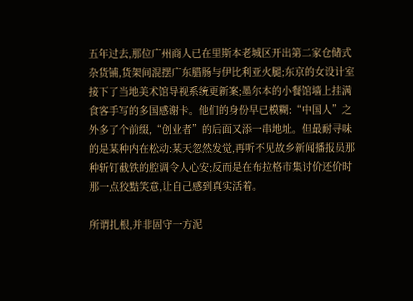五年过去,那位广州商人已在里斯本老城区开出第二家仓储式杂货铺,货架间混摆广东腊肠与伊比利亚火腿;东京的女设计室接下了当地美术馆导视系统更新案;墨尔本的小餐馆墙上挂满食客手写的多国感谢卡。他们的身份早已模糊:“中国人”之外多了个前缀,“创业者”的后面又添一串地址。但最耐寻味的是某种内在松动:某天忽然发觉,再听不见故乡新闻播报员那种斩钉截铁的腔调令人心安;反而是在布拉格市集讨价还价时那一点狡黠笑意,让自己感到真实活着。

所谓扎根,并非固守一方泥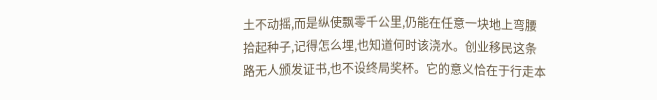土不动摇,而是纵使飘零千公里,仍能在任意一块地上弯腰拾起种子,记得怎么埋,也知道何时该浇水。创业移民这条路无人颁发证书,也不设终局奖杯。它的意义恰在于行走本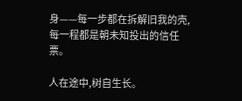身——每一步都在拆解旧我的壳,每一程都是朝未知投出的信任票。

人在途中,树自生长。